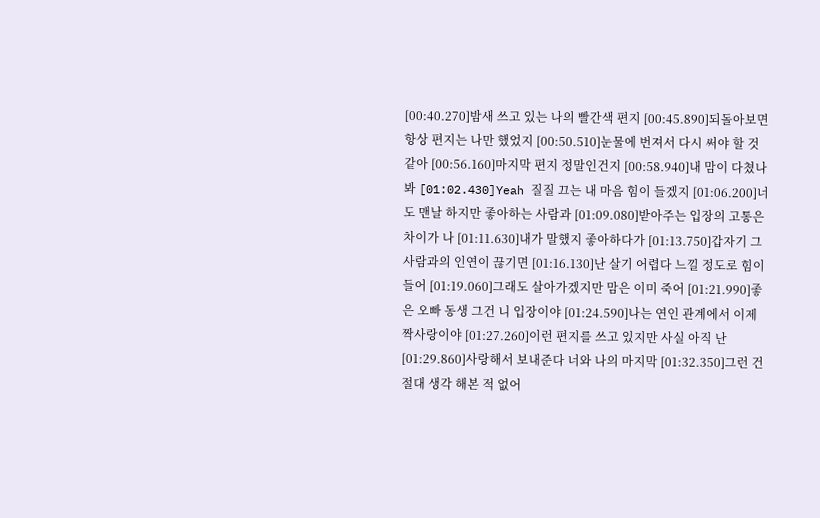[00:40.270]밤새 쓰고 있는 나의 빨간색 편지 [00:45.890]되돌아보면 항상 편지는 나만 했었지 [00:50.510]눈물에 번져서 다시 써야 할 것 같아 [00:56.160]마지막 편지 정말인건지 [00:58.940]내 맘이 다쳤나봐 [01:02.430]Yeah 질질 끄는 내 마음 힘이 들겠지 [01:06.200]너도 맨날 하지만 좋아하는 사람과 [01:09.080]받아주는 입장의 고통은 차이가 나 [01:11.630]내가 말했지 좋아하다가 [01:13.750]갑자기 그 사람과의 인연이 끊기면 [01:16.130]난 살기 어렵다 느낄 정도로 힘이 들어 [01:19.060]그래도 살아가겠지만 맘은 이미 죽어 [01:21.990]좋은 오빠 동생 그건 니 입장이야 [01:24.590]나는 연인 관계에서 이제 짝사랑이야 [01:27.260]이런 편지를 쓰고 있지만 사실 아직 난 [01:29.860]사랑해서 보내준다 너와 나의 마지막 [01:32.350]그런 건 절대 생각 해본 적 없어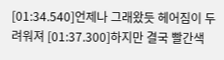[01:34.540]언제나 그래왔듯 헤어짐이 두려워져 [01:37.300]하지만 결국 빨간색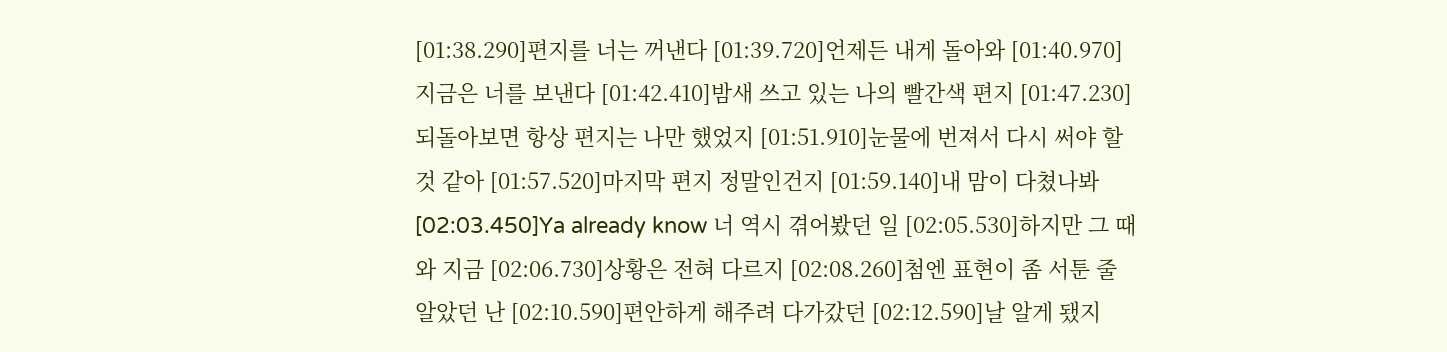[01:38.290]편지를 너는 꺼낸다 [01:39.720]언제든 내게 돌아와 [01:40.970]지금은 너를 보낸다 [01:42.410]밤새 쓰고 있는 나의 빨간색 편지 [01:47.230]되돌아보면 항상 편지는 나만 했었지 [01:51.910]눈물에 번져서 다시 써야 할 것 같아 [01:57.520]마지막 편지 정말인건지 [01:59.140]내 맘이 다쳤나봐 [02:03.450]Ya already know 너 역시 겪어봤던 일 [02:05.530]하지만 그 때와 지금 [02:06.730]상황은 전혀 다르지 [02:08.260]첨엔 표현이 좀 서툰 줄 알았던 난 [02:10.590]편안하게 해주려 다가갔던 [02:12.590]날 알게 됐지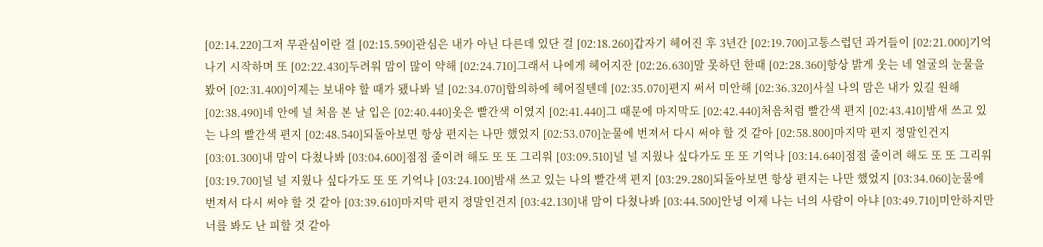[02:14.220]그저 무관심이란 걸 [02:15.590]관심은 내가 아닌 다른데 있단 걸 [02:18.260]갑자기 헤어진 후 3년간 [02:19.700]고통스럽던 과거들이 [02:21.000]기억나기 시작하며 또 [02:22.430]두려워 맘이 많이 약해 [02:24.710]그래서 나에게 헤어지잔 [02:26.630]말 못하던 한때 [02:28.360]항상 밝게 웃는 네 얼굴의 눈물을 봤어 [02:31.400]이제는 보내야 할 때가 됐나봐 널 [02:34.070]합의하에 헤어질텐데 [02:35.070]편지 써서 미안해 [02:36.320]사실 나의 맘은 내가 있길 원해 [02:38.490]네 안에 널 처음 본 날 입은 [02:40.440]옷은 빨간색 이였지 [02:41.440]그 때문에 마지막도 [02:42.440]처음처럼 빨간색 편지 [02:43.410]밤새 쓰고 있는 나의 빨간색 편지 [02:48.540]되돌아보면 항상 편지는 나만 했었지 [02:53.070]눈물에 번져서 다시 써야 할 것 같아 [02:58.800]마지막 편지 정말인건지 [03:01.300]내 맘이 다쳤나봐 [03:04.600]점점 줄이려 해도 또 또 그리워 [03:09.510]널 널 지웠나 싶다가도 또 또 기억나 [03:14.640]점점 줄이려 해도 또 또 그리워 [03:19.700]널 널 지웠나 싶다가도 또 또 기억나 [03:24.100]밤새 쓰고 있는 나의 빨간색 편지 [03:29.280]되돌아보면 항상 편지는 나만 했었지 [03:34.060]눈물에 번져서 다시 써야 할 것 같아 [03:39.610]마지막 편지 정말인건지 [03:42.130]내 맘이 다쳤나봐 [03:44.500]안녕 이제 나는 너의 사람이 아냐 [03:49.710]미안하지만 너를 봐도 난 피할 것 같아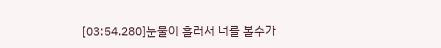[03:54.280]눈물이 흘러서 너를 볼수가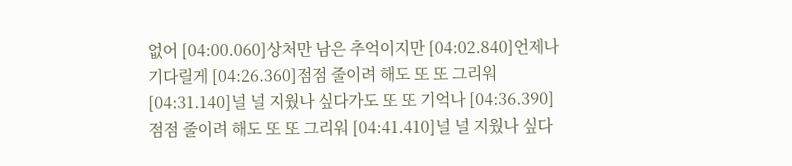없어 [04:00.060]상처만 남은 추억이지만 [04:02.840]언제나 기다릴게 [04:26.360]점점 줄이려 해도 또 또 그리워 [04:31.140]널 널 지웠나 싶다가도 또 또 기억나 [04:36.390]점점 줄이려 해도 또 또 그리워 [04:41.410]널 널 지웠나 싶다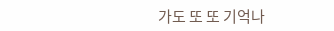가도 또 또 기억나